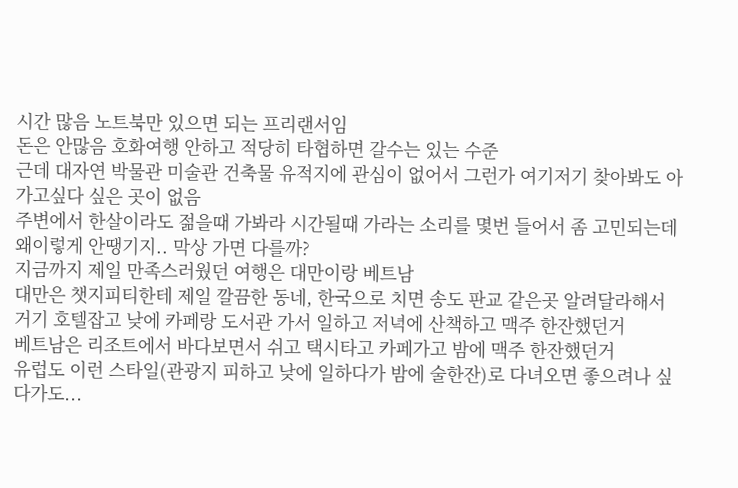시간 많음 노트북만 있으면 되는 프리랜서임
돈은 안많음 호화여행 안하고 적당히 타협하면 갈수는 있는 수준
근데 대자연 박물관 미술관 건축물 유적지에 관심이 없어서 그런가 여기저기 찾아봐도 아 가고싶다 싶은 곳이 없음
주변에서 한살이라도 젊을때 가봐라 시간될때 가라는 소리를 몇번 들어서 좀 고민되는데 왜이렇게 안땡기지.. 막상 가면 다를까?
지금까지 제일 만족스러웠던 여행은 대만이랑 베트남
대만은 챗지피티한테 제일 깔끔한 동네, 한국으로 치면 송도 판교 같은곳 알려달라해서 거기 호텔잡고 낮에 카페랑 도서관 가서 일하고 저녁에 산책하고 맥주 한잔했던거
베트남은 리조트에서 바다보면서 쉬고 택시타고 카페가고 밤에 맥주 한잔했던거
유럽도 이런 스타일(관광지 피하고 낮에 일하다가 밤에 술한잔)로 다녀오면 좋으려나 싶다가도...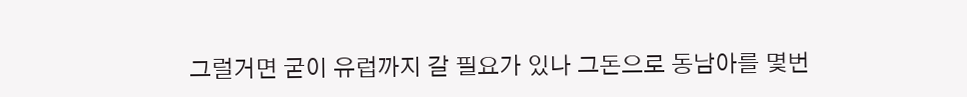그럴거면 굳이 유럽까지 갈 필요가 있나 그돈으로 동남아를 몇번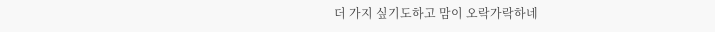더 가지 싶기도하고 맘이 오락가락하네